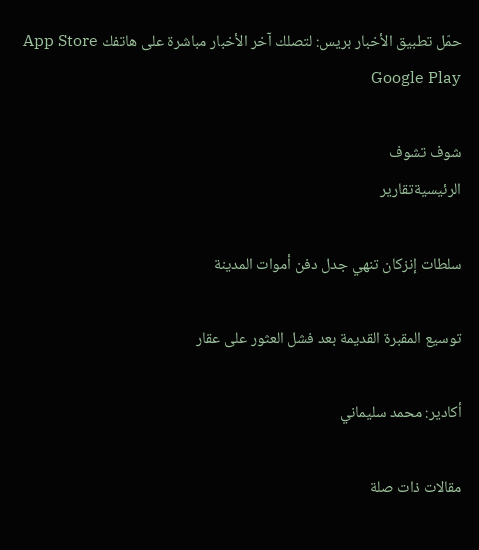حمّل تطبيق الأخبار بريس: لتصلك آخر الأخبار مباشرة على هاتفك App Store Google Play

شوف تشوف
الرئيسيةتقارير

سلطات إنزكان تنهي جدل دفن أموات المدينة

توسيع المقبرة القديمة بعد فشل العثور على عقار

أكادير: محمد سليماني

مقالات ذات صلة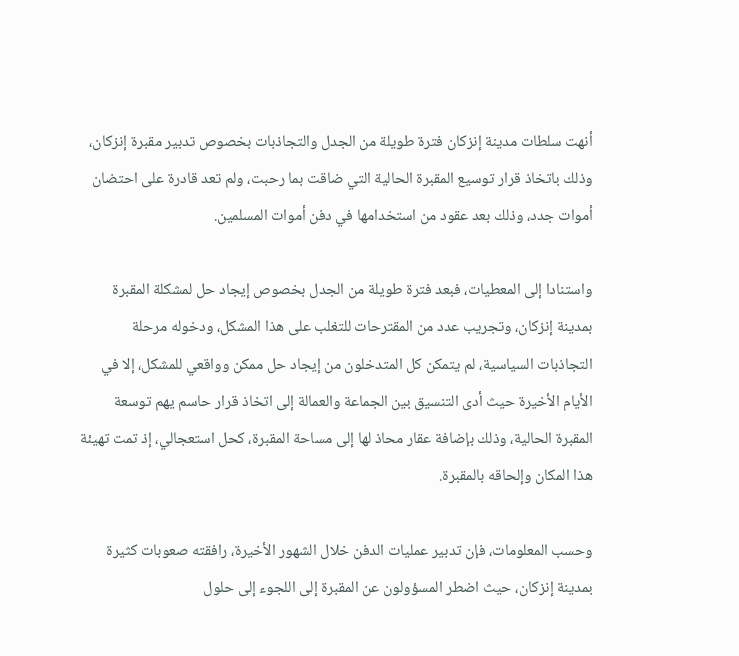أنهت سلطات مدينة إنزكان فترة طويلة من الجدل والتجاذبات بخصوص تدبير مقبرة إنزكان، وذلك باتخاذ قرار توسيع المقبرة الحالية التي ضاقت بما رحبت، ولم تعد قادرة على احتضان أموات جدد، وذلك بعد عقود من استخدامها في دفن أموات المسلمين.

واستنادا إلى المعطيات، فبعد فترة طويلة من الجدل بخصوص إيجاد حل لمشكلة المقبرة بمدينة إنزكان، وتجريب عدد من المقترحات للتغلب على هذا المشكل، ودخوله مرحلة التجاذبات السياسية، لم يتمكن كل المتدخلون من إيجاد حل ممكن وواقعي للمشكل، إلا في الأيام الأخيرة حيث أدى التنسيق بين الجماعة والعمالة إلى اتخاذ قرار حاسم يهم توسعة المقبرة الحالية، وذلك بإضافة عقار محاذ لها إلى مساحة المقبرة، كحل استعجالي، إذ تمت تهيئة هذا المكان وإلحاقه بالمقبرة.

وحسب المعلومات، فإن تدبير عمليات الدفن خلال الشهور الأخيرة، رافقته صعوبات كثيرة بمدينة إنزكان، حيث اضطر المسؤولون عن المقبرة إلى اللجوء إلى حلول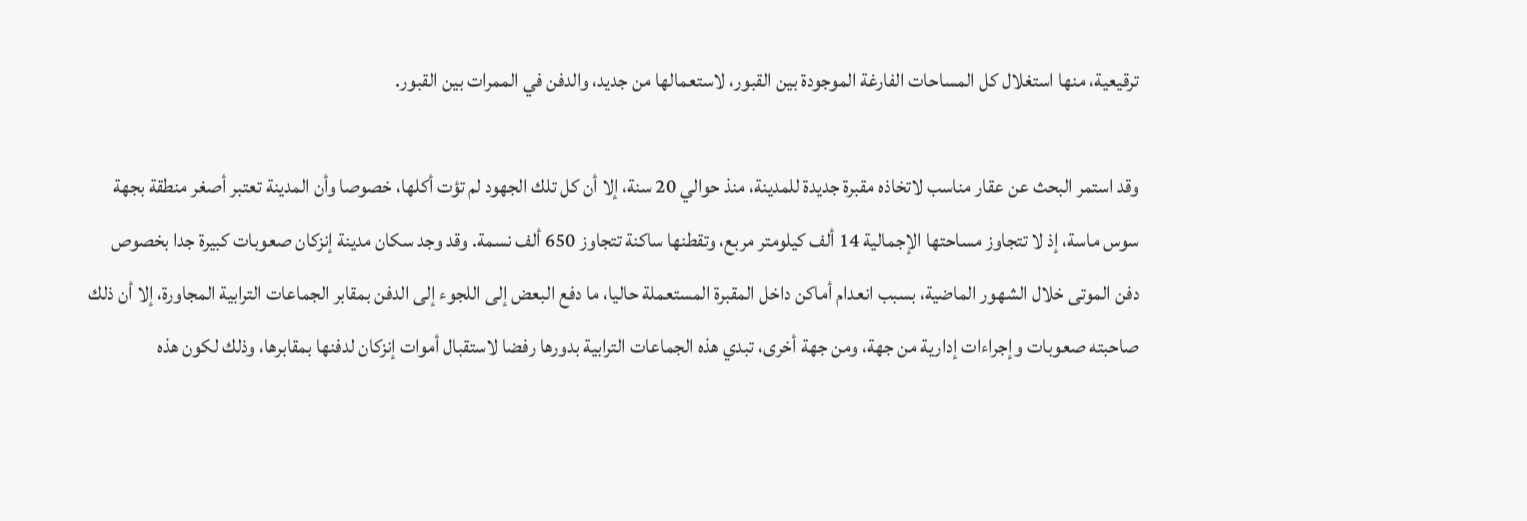ترقيعية، منها استغلال كل المساحات الفارغة الموجودة بين القبور، لاستعمالها من جديد، والدفن في الممرات بين القبور.

وقد استمر البحث عن عقار مناسب لاتخاذه مقبرة جديدة للمدينة، منذ حوالي 20 سنة، إلا أن كل تلك الجهود لم تؤت أكلها، خصوصا وأن المدينة تعتبر أصغر منطقة بجهة سوس ماسة، إذ لا تتجاوز مساحتها الإجمالية 14 ألف كيلومتر مربع، وتقطنها ساكنة تتجاوز 650 ألف نسمة. وقد وجد سكان مدينة إنزكان صعوبات كبيرة جدا بخصوص دفن الموتى خلال الشهور الماضية، بسبب انعدام أماكن داخل المقبرة المستعملة حاليا، ما دفع البعض إلى اللجوء إلى الدفن بمقابر الجماعات الترابية المجاورة، إلا أن ذلك صاحبته صعوبات وإجراءات إدارية من جهة، ومن جهة أخرى، تبدي هذه الجماعات الترابية بدورها رفضا لاستقبال أموات إنزكان لدفنها بمقابرها، وذلك لكون هذه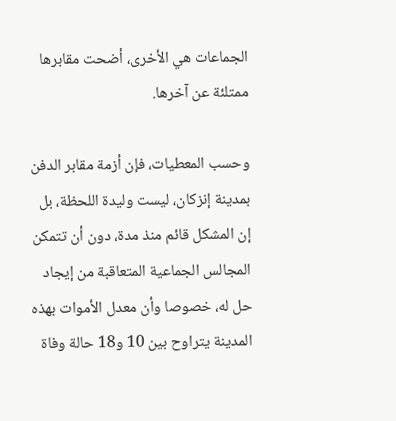الجماعات هي الأخرى، أضحت مقابرها ممتلئة عن آخرها.

وحسب المعطيات، فإن أزمة مقابر الدفن بمدينة إنزكان، ليست وليدة اللحظة، بل إن المشكل قائم منذ مدة، دون أن تتمكن المجالس الجماعية المتعاقبة من إيجاد حل له، خصوصا وأن معدل الأموات بهذه المدينة يتراوح بين 10 و18 حالة وفاة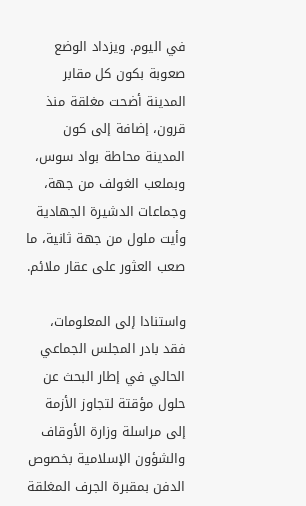في اليوم. ويزداد الوضع صعوبة بكون كل مقابر المدينة أضحت مغلقة منذ قرون، إضافة إلى كون المدينة محاطة بواد سوس، وبملعب الغولف من جهة، وجماعات الدشيرة الجهادية وأيت ملول من جهة ثانية، ما صعب العثور على عقار ملائم.

واستنادا إلى المعلومات، فقد بادر المجلس الجماعي الحالي في إطار البحث عن حلول مؤقتة لتجاوز الأزمة إلى مراسلة وزارة الأوقاف والشؤون الإسلامية بخصوص الدفن بمقبرة الجرف المغلقة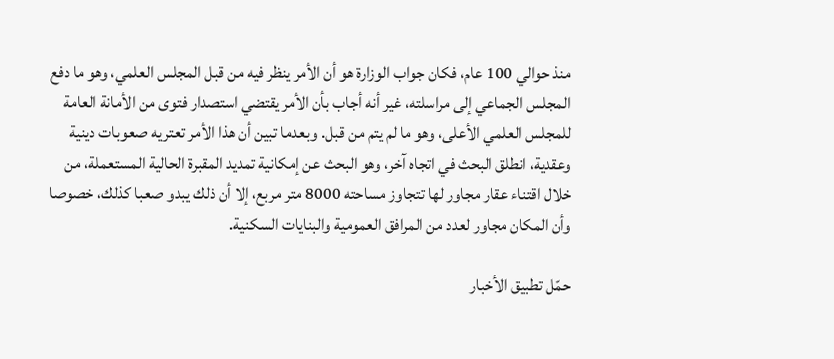منذ حوالي 100 عام، فكان جواب الوزارة هو أن الأمر ينظر فيه من قبل المجلس العلمي، وهو ما دفع المجلس الجماعي إلى مراسلته، غير أنه أجاب بأن الأمر يقتضي استصدار فتوى من الأمانة العامة للمجلس العلمي الأعلى، وهو ما لم يتم من قبل. وبعدما تبين أن هذا الأمر تعتريه صعوبات دينية وعقدية، انطلق البحث في اتجاه آخر، وهو البحث عن إمكانية تمديد المقبرة الحالية المستعملة، من خلال اقتناء عقار مجاور لها تتجاوز مساحته 8000 متر مربع، إلا أن ذلك يبدو صعبا كذلك، خصوصا وأن المكان مجاور لعدد من المرافق العمومية والبنايات السكنية.

حمّل تطبيق الأخبار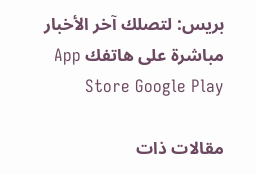بريس: لتصلك آخر الأخبار مباشرة على هاتفك App Store Google Play

مقالات ذات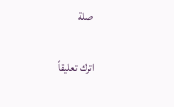صلة

اترك تعليقاً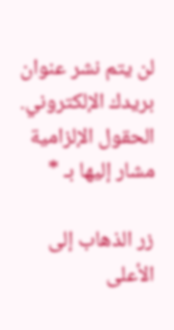لن يتم نشر عنوان بريدك الإلكتروني. الحقول الإلزامية مشار إليها بـ *

زر الذهاب إلى الأعلى